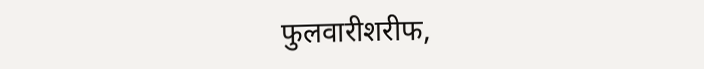फुलवारीशरीफ,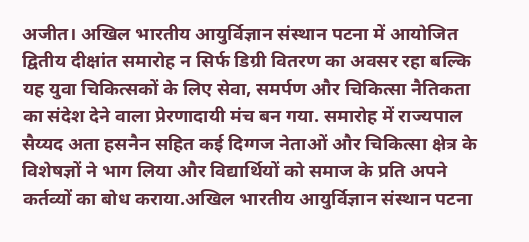अजीत। अखिल भारतीय आयुर्विज्ञान संस्थान पटना में आयोजित द्वितीय दीक्षांत समारोह न सिर्फ डिग्री वितरण का अवसर रहा बल्कि यह युवा चिकित्सकों के लिए सेवा, समर्पण और चिकित्सा नैतिकता का संदेश देने वाला प्रेरणादायी मंच बन गया. समारोह में राज्यपाल सैय्यद अता हसनैन सहित कई दिग्गज नेताओं और चिकित्सा क्षेत्र के विशेषज्ञों ने भाग लिया और विद्यार्थियों को समाज के प्रति अपने कर्तव्यों का बोध कराया.अखिल भारतीय आयुर्विज्ञान संस्थान पटना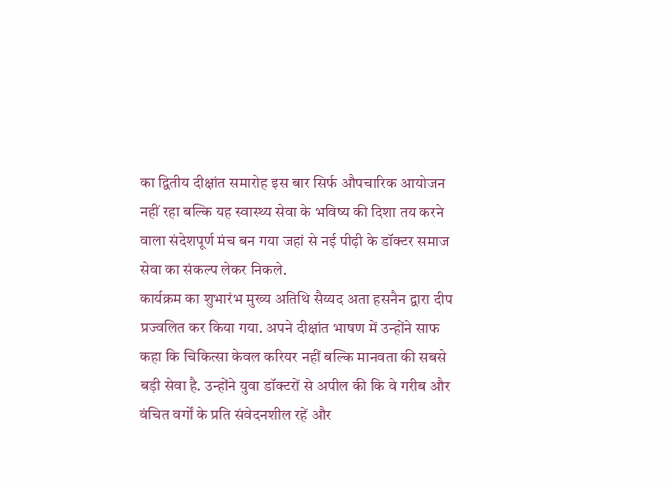का द्वितीय दीक्षांत समारोह इस बार सिर्फ औपचारिक आयोजन नहीं रहा बल्कि यह स्वास्थ्य सेवा के भविष्य की दिशा तय करने वाला संदेशपूर्ण मंच बन गया जहां से नई पीढ़ी के डॉक्टर समाज सेवा का संकल्प लेकर निकले.
कार्यक्रम का शुभारंभ मुख्य अतिथि सैय्यद अता हसनैन द्वारा दीप प्रज्वलित कर किया गया. अपने दीक्षांत भाषण में उन्होंने साफ कहा कि चिकित्सा केवल करियर नहीं बल्कि मानवता की सबसे बड़ी सेवा है. उन्होंने युवा डॉक्टरों से अपील की कि वे गरीब और वंचित वर्गों के प्रति संवेदनशील रहें और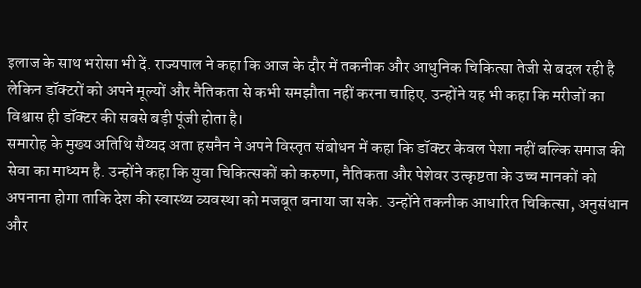इलाज के साथ भरोसा भी दें. राज्यपाल ने कहा कि आज के दौर में तकनीक और आधुनिक चिकित्सा तेजी से बदल रही है लेकिन डॉक्टरों को अपने मूल्यों और नैतिकता से कभी समझौता नहीं करना चाहिए. उन्होंने यह भी कहा कि मरीजों का विश्वास ही डॉक्टर की सबसे बड़ी पूंजी होता है।
समारोह के मुख्य अतिथि सैय्यद अता हसनैन ने अपने विस्तृत संबोधन में कहा कि डॉक्टर केवल पेशा नहीं बल्कि समाज की सेवा का माध्यम है. उन्होंने कहा कि युवा चिकित्सकों को करुणा, नैतिकता और पेशेवर उत्कृष्टता के उच्च मानकों को अपनाना होगा ताकि देश की स्वास्थ्य व्यवस्था को मजबूत बनाया जा सके. उन्होंने तकनीक आधारित चिकित्सा, अनुसंधान और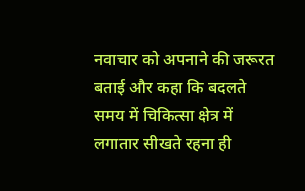नवाचार को अपनाने की जरूरत बताई और कहा कि बदलते समय में चिकित्सा क्षेत्र में लगातार सीखते रहना ही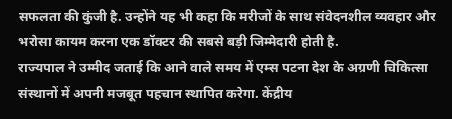सफलता की कुंजी है. उन्होंने यह भी कहा कि मरीजों के साथ संवेदनशील व्यवहार और भरोसा कायम करना एक डॉक्टर की सबसे बड़ी जिम्मेदारी होती है.
राज्यपाल ने उम्मीद जताई कि आने वाले समय में एम्स पटना देश के अग्रणी चिकित्सा संस्थानों में अपनी मजबूत पहचान स्थापित करेगा. केंद्रीय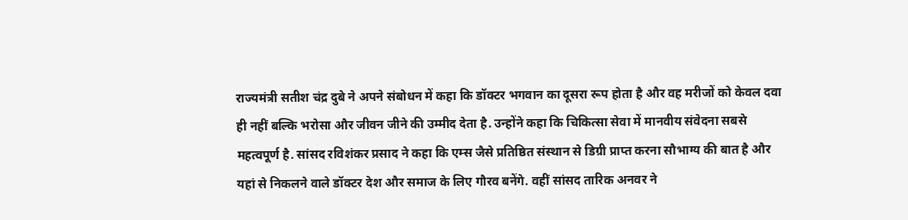राज्यमंत्री सतीश चंद्र दुबे ने अपने संबोधन में कहा कि डॉक्टर भगवान का दूसरा रूप होता है और वह मरीजों को केवल दवा ही नहीं बल्कि भरोसा और जीवन जीने की उम्मीद देता है. उन्होंने कहा कि चिकित्सा सेवा में मानवीय संवेदना सबसे महत्वपूर्ण है. सांसद रविशंकर प्रसाद ने कहा कि एम्स जैसे प्रतिष्ठित संस्थान से डिग्री प्राप्त करना सौभाग्य की बात है और यहां से निकलने वाले डॉक्टर देश और समाज के लिए गौरव बनेंगे. वहीं सांसद तारिक अनवर ने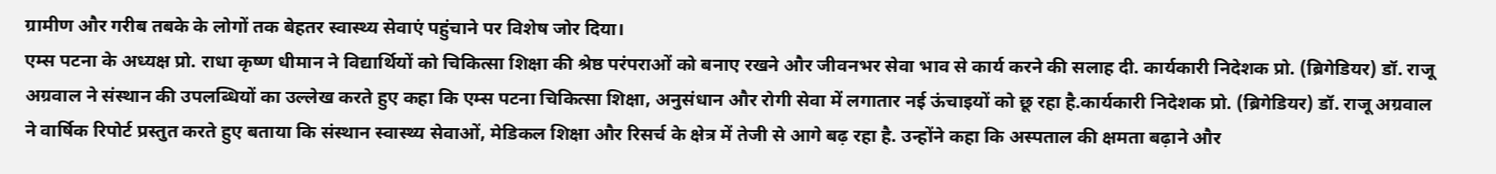ग्रामीण और गरीब तबके के लोगों तक बेहतर स्वास्थ्य सेवाएं पहुंचाने पर विशेष जोर दिया।
एम्स पटना के अध्यक्ष प्रो. राधा कृष्ण धीमान ने विद्यार्थियों को चिकित्सा शिक्षा की श्रेष्ठ परंपराओं को बनाए रखने और जीवनभर सेवा भाव से कार्य करने की सलाह दी. कार्यकारी निदेशक प्रो. (ब्रिगेडियर) डॉ. राजू अग्रवाल ने संस्थान की उपलब्धियों का उल्लेख करते हुए कहा कि एम्स पटना चिकित्सा शिक्षा, अनुसंधान और रोगी सेवा में लगातार नई ऊंचाइयों को छू रहा है.कार्यकारी निदेशक प्रो. (ब्रिगेडियर) डॉ. राजू अग्रवाल ने वार्षिक रिपोर्ट प्रस्तुत करते हुए बताया कि संस्थान स्वास्थ्य सेवाओं, मेडिकल शिक्षा और रिसर्च के क्षेत्र में तेजी से आगे बढ़ रहा है. उन्होंने कहा कि अस्पताल की क्षमता बढ़ाने और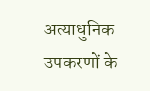अत्याधुनिक उपकरणों के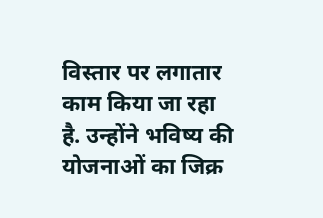विस्तार पर लगातार काम किया जा रहा है. उन्होंने भविष्य की योजनाओं का जिक्र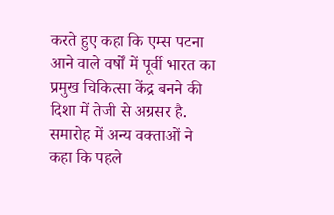करते हुए कहा कि एम्स पटना आने वाले वर्षों में पूर्वी भारत का प्रमुख चिकित्सा केंद्र बनने की दिशा में तेजी से अग्रसर है.
समारोह में अन्य वक्ताओं ने कहा कि पहले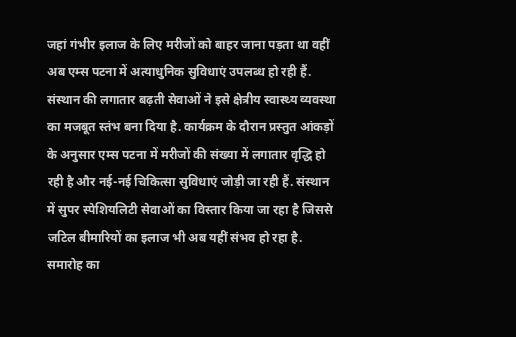जहां गंभीर इलाज के लिए मरीजों को बाहर जाना पड़ता था वहीं अब एम्स पटना में अत्याधुनिक सुविधाएं उपलब्ध हो रही हैं. संस्थान की लगातार बढ़ती सेवाओं ने इसे क्षेत्रीय स्वास्थ्य व्यवस्था का मजबूत स्तंभ बना दिया है. कार्यक्रम के दौरान प्रस्तुत आंकड़ों के अनुसार एम्स पटना में मरीजों की संख्या में लगातार वृद्धि हो रही है और नई-नई चिकित्सा सुविधाएं जोड़ी जा रही हैं. संस्थान में सुपर स्पेशियलिटी सेवाओं का विस्तार किया जा रहा है जिससे जटिल बीमारियों का इलाज भी अब यहीं संभव हो रहा है. समारोह का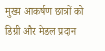मुख्य आकर्षण छात्रों को डिग्री और मेडल प्रदान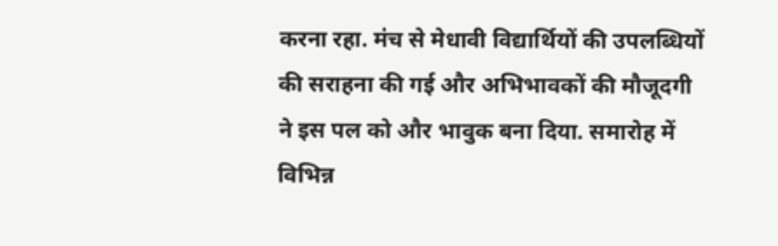करना रहा. मंच से मेधावी विद्यार्थियों की उपलब्धियों की सराहना की गई और अभिभावकों की मौजूदगी ने इस पल को और भावुक बना दिया. समारोह में विभिन्न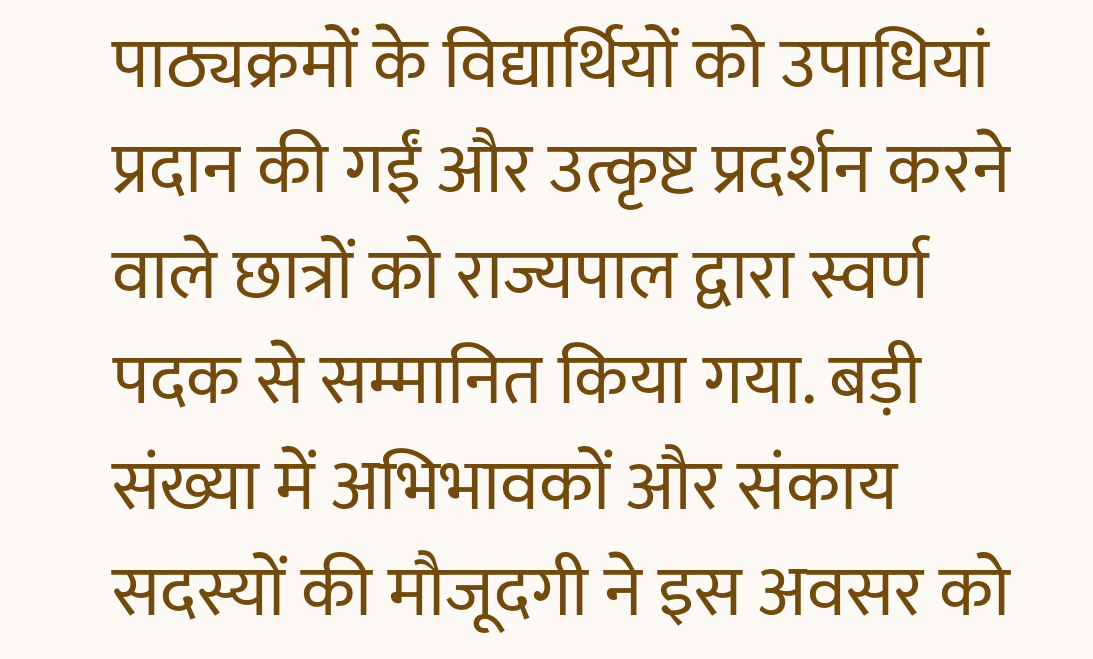पाठ्यक्रमों के विद्यार्थियों को उपाधियां प्रदान की गईं और उत्कृष्ट प्रदर्शन करने वाले छात्रों को राज्यपाल द्वारा स्वर्ण पदक से सम्मानित किया गया. बड़ी संख्या में अभिभावकों और संकाय सदस्यों की मौजूदगी ने इस अवसर को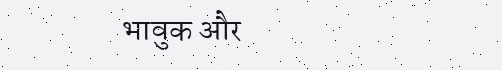भावुक और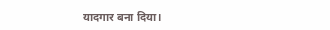यादगार बना दिया।